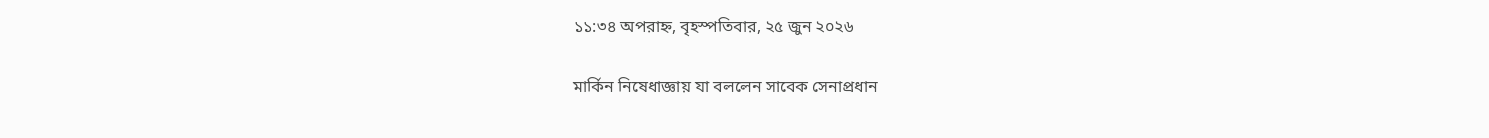১১:৩৪ অপরাহ্ন, বৃহস্পতিবার, ২৫ জুন ২০২৬

মার্কিন নিষেধাজ্ঞায় যা বললেন সাবেক সেনাপ্রধান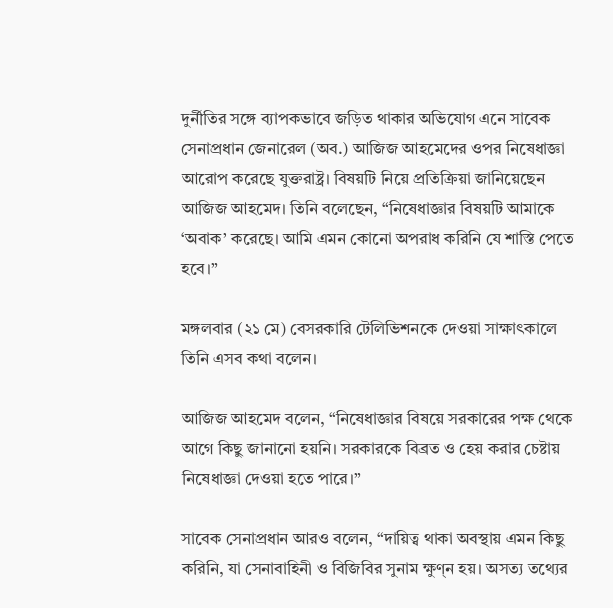দুর্নীতির সঙ্গে ব্যাপকভাবে জড়িত থাকার অভিযোগ এনে সাবেক সেনাপ্রধান জেনারেল (অব.) আজিজ আহমেদের ওপর নিষেধাজ্ঞা আরোপ করেছে যুক্তরাষ্ট্র। বিষয়টি নিয়ে প্রতিক্রিয়া জানিয়েছেন আজিজ আহমেদ। তিনি বলেছেন, “নিষেধাজ্ঞার বিষয়টি আমাকে ‘অবাক’ করেছে। আমি এমন কোনো অপরাধ করিনি যে শাস্তি পেতে হবে।”

মঙ্গলবার (২১ মে) বেসরকারি টেলিভিশনকে দেওয়া সাক্ষাৎকালে তিনি এসব কথা বলেন।

আজিজ আহমেদ বলেন, “নিষেধাজ্ঞার বিষয়ে সরকারের পক্ষ থেকে আগে কিছু জানানো হয়নি। সরকারকে বিব্রত ও হেয় করার চেষ্টায় নিষেধাজ্ঞা দেওয়া হতে পারে।”

সাবেক সেনাপ্রধান আরও বলেন, “দায়িত্ব থাকা অবস্থায় এমন কিছু করিনি, যা সেনাবাহিনী ও বিজিবির সুনাম ক্ষুণ্ন হয়। অসত্য তথ্যের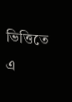ভিত্তিতে এ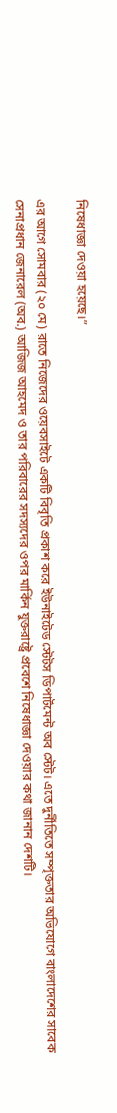নিষেধাজ্ঞা দেওয়া হয়েছে।”

এর আগে সোমবার (২০ মে) রাতে নিজেদের ওয়েবসাইটে একটি বিবৃতি প্রকাশ করে ইউনাইটেড স্টেটস ডিপার্টমেন্ট অব স্টেট। এতে দুর্নীতিতে সম্পৃক্ততার অভিযোগে বাংলাদেশের সাবেক সেনাপ্রধান জেনারেল (অব.) আজিজ আহমেদ ও তার পরিবারের সদস্যদের ওপর মার্কিন যুক্তরাষ্ট্রে প্রবেশে নিষেধাজ্ঞা দেওয়ার কথা জানান দেশটি।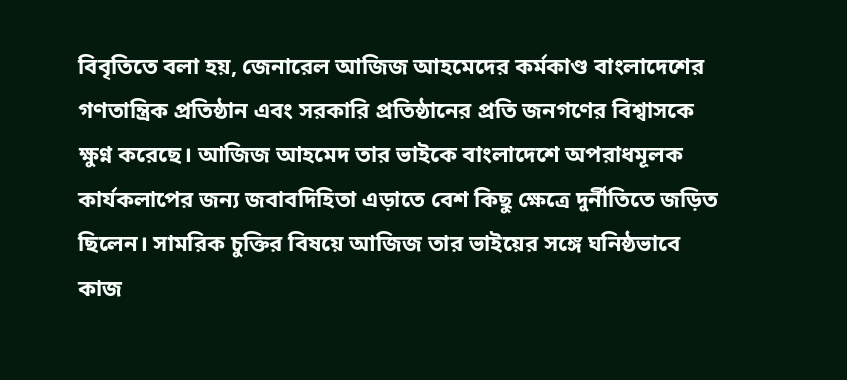বিবৃতিতে বলা হয়, জেনারেল আজিজ আহমেদের কর্মকাণ্ড বাংলাদেশের গণতান্ত্রিক প্রতিষ্ঠান এবং সরকারি প্রতিষ্ঠানের প্রতি জনগণের বিশ্বাসকে ক্ষুণ্ন করেছে। আজিজ আহমেদ তার ভাইকে বাংলাদেশে অপরাধমূলক কার্যকলাপের জন্য জবাবদিহিতা এড়াতে বেশ কিছু ক্ষেত্রে দুর্নীতিতে জড়িত ছিলেন। সামরিক চুক্তির বিষয়ে আজিজ তার ভাইয়ের সঙ্গে ঘনিষ্ঠভাবে কাজ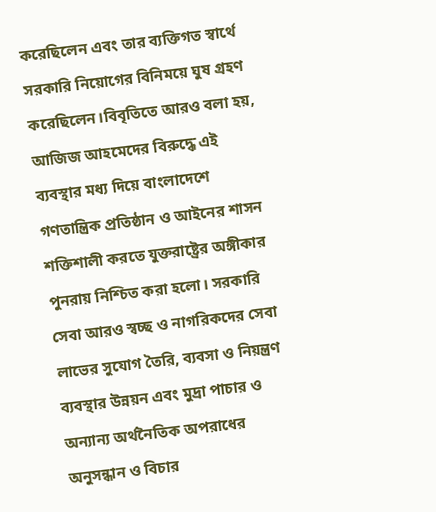করেছিলেন এবং তার ব্যক্তিগত স্বার্থে সরকারি নিয়োগের বিনিময়ে ঘুষ গ্রহণ করেছিলেন।বিবৃতিতে আরও বলা হয়, আজিজ আহমেদের বিরুদ্ধে এই ব্যবস্থার মধ্য দিয়ে বাংলাদেশে গণতান্ত্রিক প্রতিষ্ঠান ও আইনের শাসন শক্তিশালী করতে যুক্তরাষ্ট্রের অঙ্গীকার পুনরায় নিশ্চিত করা হলো। সরকারি সেবা আরও স্বচ্ছ ও নাগরিকদের সেবা লাভের সুযোগ তৈরি, ব্যবসা ও নিয়ন্ত্রণ ব্যবস্থার উন্নয়ন এবং মুদ্রা পাচার ও অন্যান্য অর্থনৈতিক অপরাধের অনুসন্ধান ও বিচার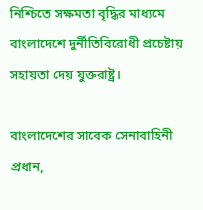নিশ্চিতে সক্ষমতা বৃদ্ধির মাধ্যমে বাংলাদেশে দুর্নীতিবিরোধী প্রচেষ্টায় সহায়তা দেয় যুক্তরাষ্ট্র।

বাংলাদেশের সাবেক সেনাবাহিনী প্রধান,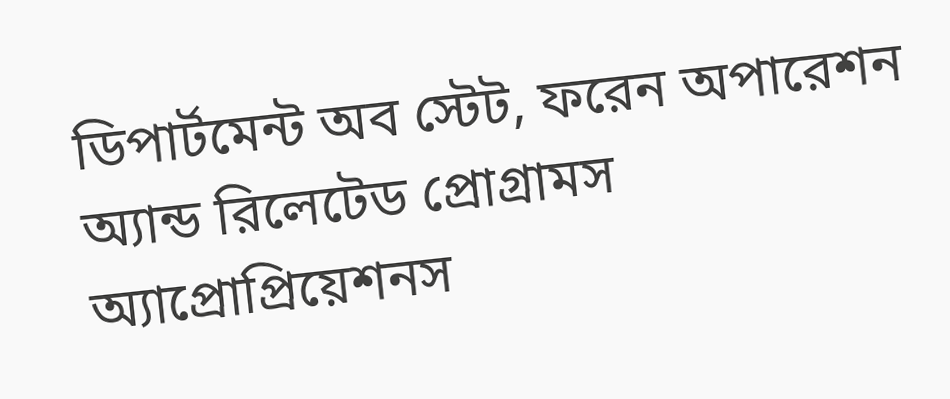ডিপার্টমেন্ট অব স্টেট, ফরেন অপারেশন অ্যান্ড রিলেটেড প্রোগ্রামস অ্যাপ্রোপ্রিয়েশনস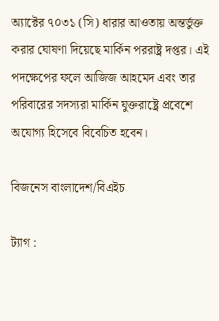অ্যাক্টের ৭০৩১ (সি) ধারার আওতায় অন্তর্ভুক্ত করার ঘোষণা দিয়েছে মার্কিন পররাষ্ট্র দপ্তর। এই পদক্ষেপের ফলে আজিজ আহমেদ এবং তার পরিবারের সদস্যরা মার্কিন যুক্তরাষ্ট্রে প্রবেশে অযোগ্য হিসেবে বিবেচিত হবেন।

বিজনেস বাংলাদেশ/বিএইচ

ট্যাগ :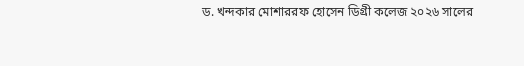ড. খন্দকার মোশাররফ হোসেন ডিগ্রী কলেজ ২০২৬ সালের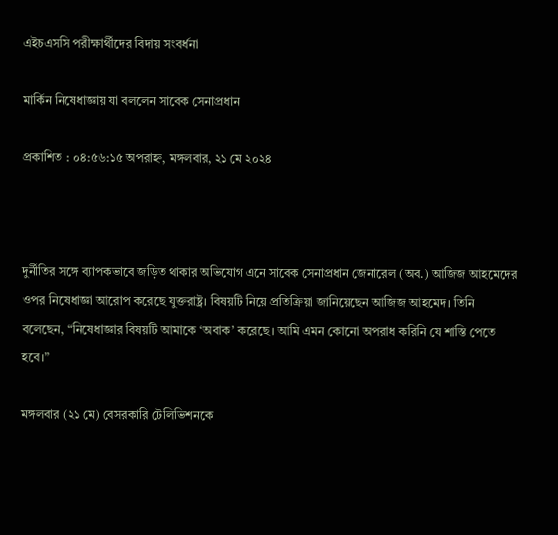এইচএসসি পরীক্ষার্থীদের বিদায় সংবর্ধনা

মার্কিন নিষেধাজ্ঞায় যা বললেন সাবেক সেনাপ্রধান

প্রকাশিত : ০৪:৫৬:১৫ অপরাহ্ন, মঙ্গলবার, ২১ মে ২০২৪



দুর্নীতির সঙ্গে ব্যাপকভাবে জড়িত থাকার অভিযোগ এনে সাবেক সেনাপ্রধান জেনারেল (অব.) আজিজ আহমেদের ওপর নিষেধাজ্ঞা আরোপ করেছে যুক্তরাষ্ট্র। বিষয়টি নিয়ে প্রতিক্রিয়া জানিয়েছেন আজিজ আহমেদ। তিনি বলেছেন, “নিষেধাজ্ঞার বিষয়টি আমাকে ‘অবাক’ করেছে। আমি এমন কোনো অপরাধ করিনি যে শাস্তি পেতে হবে।”

মঙ্গলবার (২১ মে) বেসরকারি টেলিভিশনকে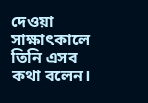দেওয়া সাক্ষাৎকালে তিনি এসব কথা বলেন।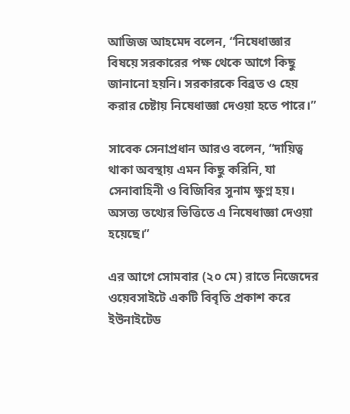আজিজ আহমেদ বলেন, “নিষেধাজ্ঞার বিষয়ে সরকারের পক্ষ থেকে আগে কিছু জানানো হয়নি। সরকারকে বিব্রত ও হেয় করার চেষ্টায় নিষেধাজ্ঞা দেওয়া হতে পারে।”

সাবেক সেনাপ্রধান আরও বলেন, “দায়িত্ব থাকা অবস্থায় এমন কিছু করিনি, যা সেনাবাহিনী ও বিজিবির সুনাম ক্ষুণ্ন হয়। অসত্য তথ্যের ভিত্তিতে এ নিষেধাজ্ঞা দেওয়া হয়েছে।”

এর আগে সোমবার (২০ মে) রাতে নিজেদের ওয়েবসাইটে একটি বিবৃতি প্রকাশ করে ইউনাইটেড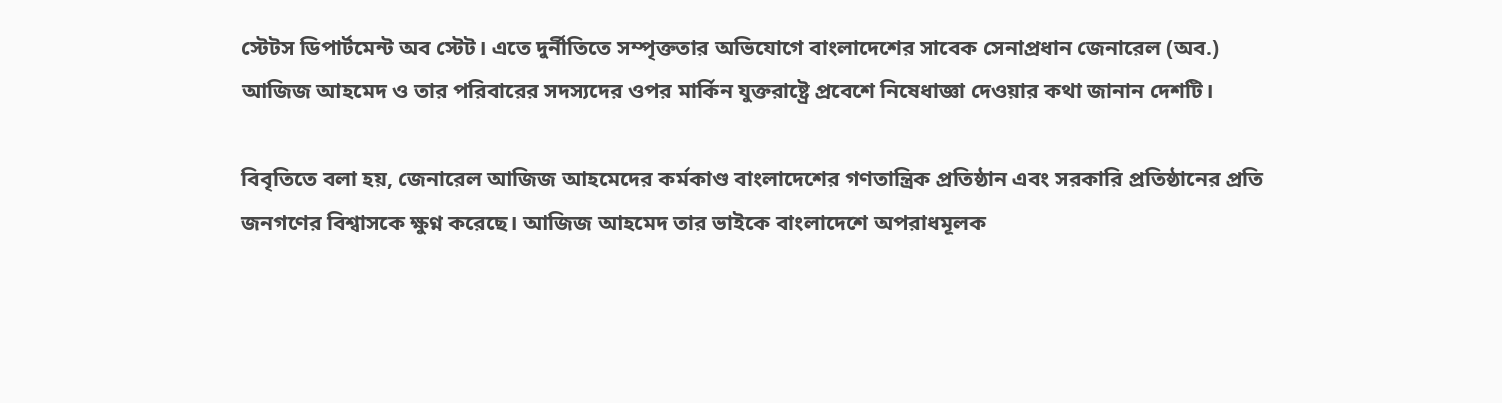স্টেটস ডিপার্টমেন্ট অব স্টেট। এতে দুর্নীতিতে সম্পৃক্ততার অভিযোগে বাংলাদেশের সাবেক সেনাপ্রধান জেনারেল (অব.) আজিজ আহমেদ ও তার পরিবারের সদস্যদের ওপর মার্কিন যুক্তরাষ্ট্রে প্রবেশে নিষেধাজ্ঞা দেওয়ার কথা জানান দেশটি।

বিবৃতিতে বলা হয়, জেনারেল আজিজ আহমেদের কর্মকাণ্ড বাংলাদেশের গণতান্ত্রিক প্রতিষ্ঠান এবং সরকারি প্রতিষ্ঠানের প্রতি জনগণের বিশ্বাসকে ক্ষুণ্ন করেছে। আজিজ আহমেদ তার ভাইকে বাংলাদেশে অপরাধমূলক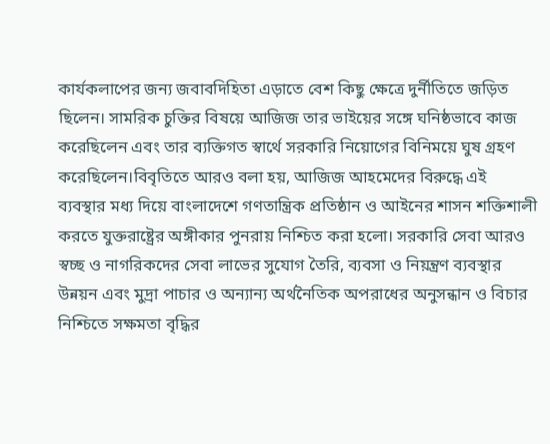কার্যকলাপের জন্য জবাবদিহিতা এড়াতে বেশ কিছু ক্ষেত্রে দুর্নীতিতে জড়িত ছিলেন। সামরিক চুক্তির বিষয়ে আজিজ তার ভাইয়ের সঙ্গে ঘনিষ্ঠভাবে কাজ করেছিলেন এবং তার ব্যক্তিগত স্বার্থে সরকারি নিয়োগের বিনিময়ে ঘুষ গ্রহণ করেছিলেন।বিবৃতিতে আরও বলা হয়, আজিজ আহমেদের বিরুদ্ধে এই ব্যবস্থার মধ্য দিয়ে বাংলাদেশে গণতান্ত্রিক প্রতিষ্ঠান ও আইনের শাসন শক্তিশালী করতে যুক্তরাষ্ট্রের অঙ্গীকার পুনরায় নিশ্চিত করা হলো। সরকারি সেবা আরও স্বচ্ছ ও নাগরিকদের সেবা লাভের সুযোগ তৈরি, ব্যবসা ও নিয়ন্ত্রণ ব্যবস্থার উন্নয়ন এবং মুদ্রা পাচার ও অন্যান্য অর্থনৈতিক অপরাধের অনুসন্ধান ও বিচার নিশ্চিতে সক্ষমতা বৃদ্ধির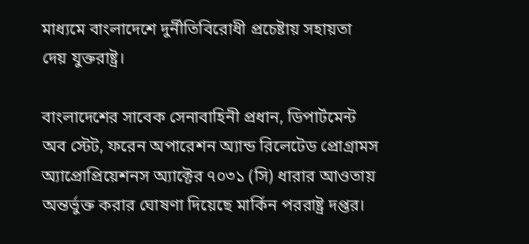মাধ্যমে বাংলাদেশে দুর্নীতিবিরোধী প্রচেষ্টায় সহায়তা দেয় যুক্তরাষ্ট্র।

বাংলাদেশের সাবেক সেনাবাহিনী প্রধান, ডিপার্টমেন্ট অব স্টেট, ফরেন অপারেশন অ্যান্ড রিলেটেড প্রোগ্রামস অ্যাপ্রোপ্রিয়েশনস অ্যাক্টের ৭০৩১ (সি) ধারার আওতায় অন্তর্ভুক্ত করার ঘোষণা দিয়েছে মার্কিন পররাষ্ট্র দপ্তর।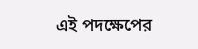এই পদক্ষেপের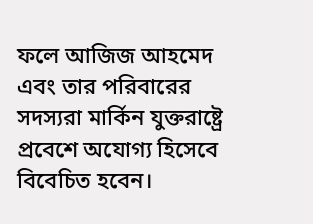ফলে আজিজ আহমেদ এবং তার পরিবারের সদস্যরা মার্কিন যুক্তরাষ্ট্রে প্রবেশে অযোগ্য হিসেবে বিবেচিত হবেন।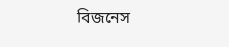বিজনেস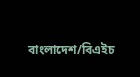বাংলাদেশ/বিএইচ